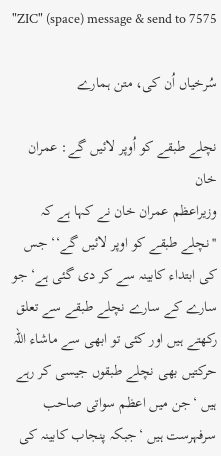"ZIC" (space) message & send to 7575

سُرخیاں اُن کی، متن ہمارے

نچلے طبقے کو اُوپر لائیں گے: عمران خان
وزیراعظم عمران خان نے کہا ہے کہ ''نچلے طبقے کو اوپر لائیں گے‘‘ جس کی ابتداء کابینہ سے کر دی گئی ہے‘ جو سارے کے سارے نچلے طبقے سے تعلق رکھتے ہیں اور کئی تو ابھی سے ماشاء اللہ حرکتیں بھی نچلے طبقوں جیسی کر رہے ہیں ‘جن میں اعظم سواتی صاحب سرفہرست ہیں ‘جبکہ پنجاب کابینہ کی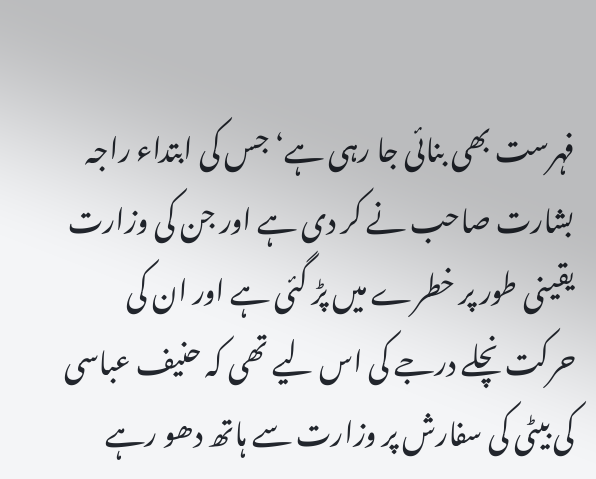فہرست بھی بنائی جا رہی ہے‘ جس کی ابتداء راجہ بشارت صاحب نے کر دی ہے اور جن کی وزارت یقینی طور پر خطرے میں پڑ گئی ہے اور ان کی حرکت نچلے درجے کی اس لیے تھی کہ حنیف عباسی کی بیٹی کی سفارش پر وزارت سے ہاتھ دھو رہے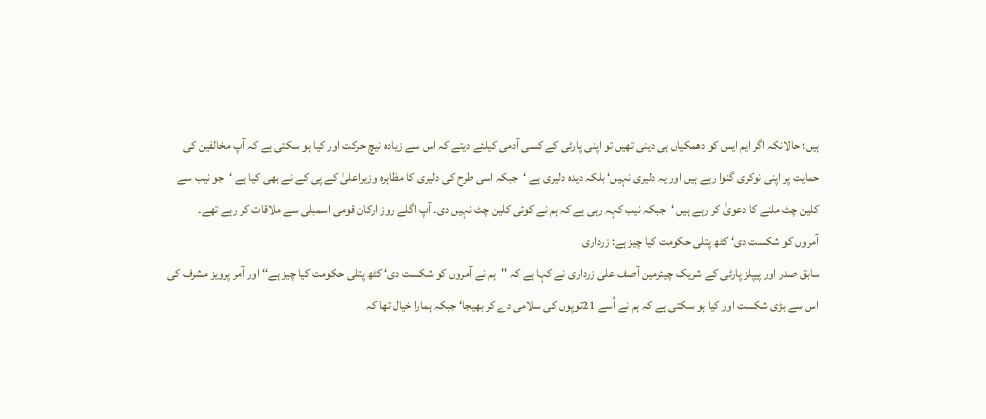ہیں؛ حالانکہ اگر ایم ایس کو دھمکیاں ہی دینی تھیں تو اپنی پارٹی کے کسی آدمی کیلئے دیتے کہ اس سے زیادہ نیچ حرکت اور کیا ہو سکتی ہے کہ آپ مخالفین کی حمایت پر اپنی نوکری گنوا رہے ہیں اور یہ دلیری نہیں‘ بلکہ دیدہ دلیری ہے ‘جبکہ اسی طرح کی دلیری کا مظاہرہ وزیراعلیٰ کے پی کے نے بھی کیا ہے ‘جو نیب سے کلین چٹ ملنے کا دعویٰ کر رہے ہیں ‘جبکہ نیب کہہ رہی ہے کہ ہم نے کوئی کلین چٹ نہیں دی۔ آپ اگلے روز ارکان قومی اسمبلی سے ملاقات کر رہے تھے۔
آمروں کو شکست دی‘ کٹھ پتلی حکومت کیا چیز ہے: زرداری
سابق صدر اور پیپلز پارٹی کے شریک چیئرمین آصف علی زرداری نے کہا ہے کہ ''ہم نے آمروں کو شکست دی‘ کٹھ پتلی حکومت کیا چیز ہے‘‘ اور آمر پرویز مشرف کی اس سے بڑی شکست اور کیا ہو سکتی ہے کہ ہم نے اُسے 21توپوں کی سلامی دے کر بھیجا‘ جبکہ ہمارا خیال تھا کہ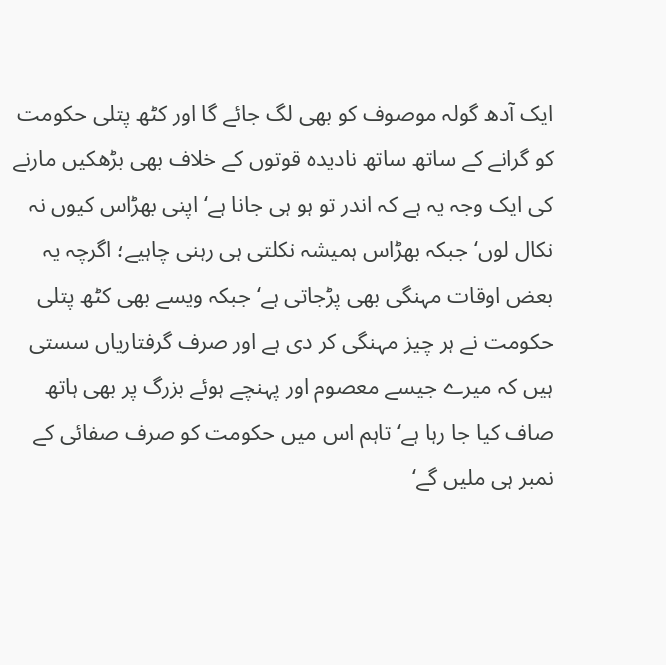ایک آدھ گولہ موصوف کو بھی لگ جائے گا اور کٹھ پتلی حکومت کو گرانے کے ساتھ ساتھ نادیدہ قوتوں کے خلاف بھی بڑھکیں مارنے کی ایک وجہ یہ ہے کہ اندر تو ہو ہی جانا ہے‘ اپنی بھڑاس کیوں نہ نکال لوں‘ جبکہ بھڑاس ہمیشہ نکلتی ہی رہنی چاہیے؛ اگرچہ یہ بعض اوقات مہنگی بھی پڑجاتی ہے‘ جبکہ ویسے بھی کٹھ پتلی حکومت نے ہر چیز مہنگی کر دی ہے اور صرف گرفتاریاں سستی ہیں کہ میرے جیسے معصوم اور پہنچے ہوئے بزرگ پر بھی ہاتھ صاف کیا جا رہا ہے‘ تاہم اس میں حکومت کو صرف صفائی کے نمبر ہی ملیں گے‘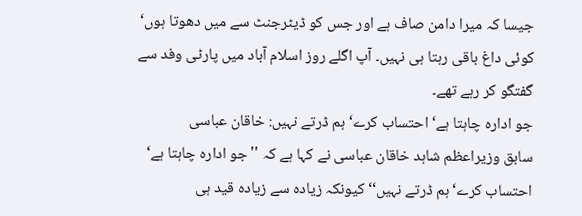جیسا کہ میرا دامن صاف ہے اور جس کو ڈیٹرجنٹ سے میں دھوتا ہوں‘ کوئی داغ باقی رہتا ہی نہیں۔ آپ اگلے روز اسلام آباد میں پارٹی وفد سے گفتگو کر رہے تھے۔
جو ادارہ چاہتا ہے‘ احتساب کرے‘ ہم ڈرتے نہیں: خاقان عباسی
سابق وزیراعظم شاہد خاقان عباسی نے کہا ہے کہ ''جو ادارہ چاہتا ہے‘ احتساب کرے‘ ہم ڈرتے نہیں‘‘ کیونکہ زیادہ سے زیادہ قید ہی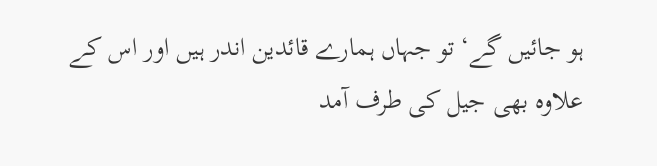ہو جائیں گے‘ تو جہاں ہمارے قائدین اندر ہیں اور اس کے علاوہ بھی جیل کی طرف آمد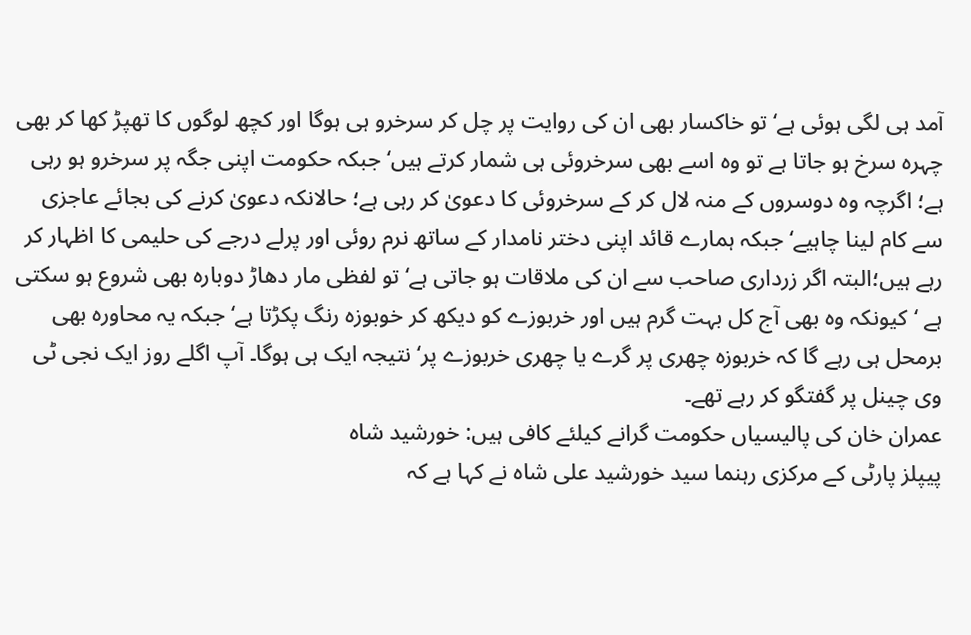آمد ہی لگی ہوئی ہے‘ تو خاکسار بھی ان کی روایت پر چل کر سرخرو ہی ہوگا اور کچھ لوگوں کا تھپڑ کھا کر بھی چہرہ سرخ ہو جاتا ہے تو وہ اسے بھی سرخروئی ہی شمار کرتے ہیں‘ جبکہ حکومت اپنی جگہ پر سرخرو ہو رہی ہے؛ اگرچہ وہ دوسروں کے منہ لال کر کے سرخروئی کا دعویٰ کر رہی ہے؛ حالانکہ دعویٰ کرنے کی بجائے عاجزی سے کام لینا چاہیے‘ جبکہ ہمارے قائد اپنی دختر نامدار کے ساتھ نرم روئی اور پرلے درجے کی حلیمی کا اظہار کر رہے ہیں؛البتہ اگر زرداری صاحب سے ان کی ملاقات ہو جاتی ہے‘ تو لفظی مار دھاڑ دوبارہ بھی شروع ہو سکتی ہے ‘کیونکہ وہ بھی آج کل بہت گرم ہیں اور خربوزے کو دیکھ کر خوبوزہ رنگ پکڑتا ہے‘ جبکہ یہ محاورہ بھی برمحل ہی رہے گا کہ خربوزہ چھری پر گرے یا چھری خربوزے پر‘ نتیجہ ایک ہی ہوگا۔ آپ اگلے روز ایک نجی ٹی وی چینل پر گفتگو کر رہے تھے۔
عمران خان کی پالیسیاں حکومت گرانے کیلئے کافی ہیں: خورشید شاہ
پیپلز پارٹی کے مرکزی رہنما سید خورشید علی شاہ نے کہا ہے کہ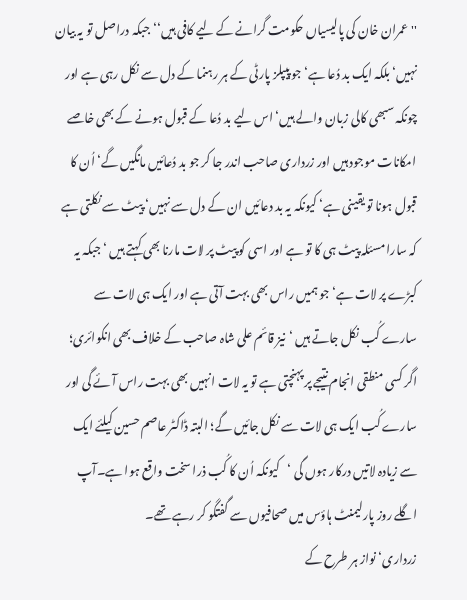''عمران خان کی پالیسیاں حکومت گرانے کے لیے کافی ہیں‘‘ جبکہ دراصل تو یہ بیان نہیں‘ بلکہ ایک بد دُعا ہے‘ جو پیپلز پارٹی کے ہر رہنما کے دل سے نکل رہی ہے اور چونکہ سبھی کالی زبان والے ہیں‘ اس لیے بد دُعا کے قبول ہونے کے بھی خاصے امکانات موجود ہیں اور زرداری صاحب اندر جا کر جو بد دُعائیں مانگیں گے‘ اُن کا قبول ہونا تو یقینی ہے‘ کیونکہ یہ بد دعائیں ان کے دل سے نہیں‘ پیٹ سے نکلتی ہے کہ سارا مسئلہ پیٹ ہی کا تو ہے اور اسی کو پیٹ پر لات مارنا بھی کہتے ہیں ‘جبکہ یہ کبڑے پر لات ہے‘ جو ہمیں راس بھی بہت آتی ہے اور ایک ہی لات سے سارے کُب نکل جاتے ہیں ‘نیز قائم علی شاہ صاحب کے خلاف بھی انکوائری؛ اگر کسی منطقی انجام نتیجے پر پہنچتی ہے تو یہ لات انہیں بھی بہت راس آئے گی اور سارے کُب ایک ہی لات سے نکل جائیں گے؛ البتہ ڈاکٹر عاصم حسین کیلئے ایک سے زیادہ لاتیں درکار ہوں گی ‘کیونکہ اُن کا کُب ذرا سخت واقع ہوا ہے۔آپ اگلے روز پارلیمنٹ ہاؤس میں صحافیوں سے گفتگو کر رہے تھے۔
زرداری‘ نواز ہر طرح کے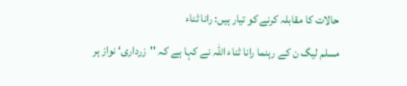حالات کا مقابلہ کرنے کو تیار ہیں: رانا ثناء
مسلم لیگ ن کے رہنما رانا ثناء اللہ نے کہا ہے کہ ''زرداری‘ نواز ہر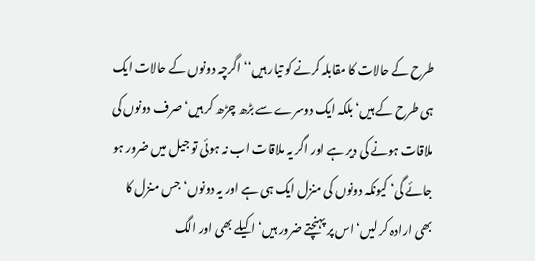طرح کے حالات کا مقابلہ کرنے کو تیار ہیں‘‘ اگرچہ دونوں کے حالات ایک ہی طرح کے ہیں‘ بلکہ ایک دوسرے سے بڑھ چڑھ کر ہیں‘ صرف دونوں کی ملاقات ہونے کی دیر ہے اور اگر یہ ملاقات اب نہ ہوئی تو جیل میں ضرور ہو جائے گی‘ کیونکہ دونوں کی منزل ایک ہی ہے اور یہ دونوں‘ جس منزل کا بھی ارادہ کر لیں‘ اس پر پہنچتے ضرور ہیں‘ اکیلے بھی اور الگ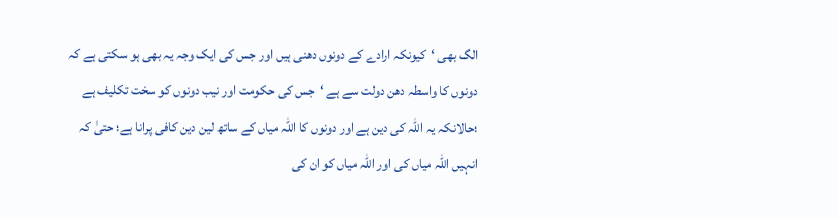الگ بھی ‘کیونکہ ارادے کے دونوں دھنی ہیں اور جس کی ایک وجہ یہ بھی ہو سکتی ہے کہ دونوں کا واسطہ دھن دولت سے ہے ‘جس کی حکومت اور نیب دونوں کو سخت تکلیف ہے ؛حالانکہ یہ اللہ کی دین ہے اور دونوں کا اللہ میاں کے ساتھ لین دین کافی پرانا ہے؛ حتیٰ کہ انہیں اللہ میاں کی اور اللہ میاں کو ان کی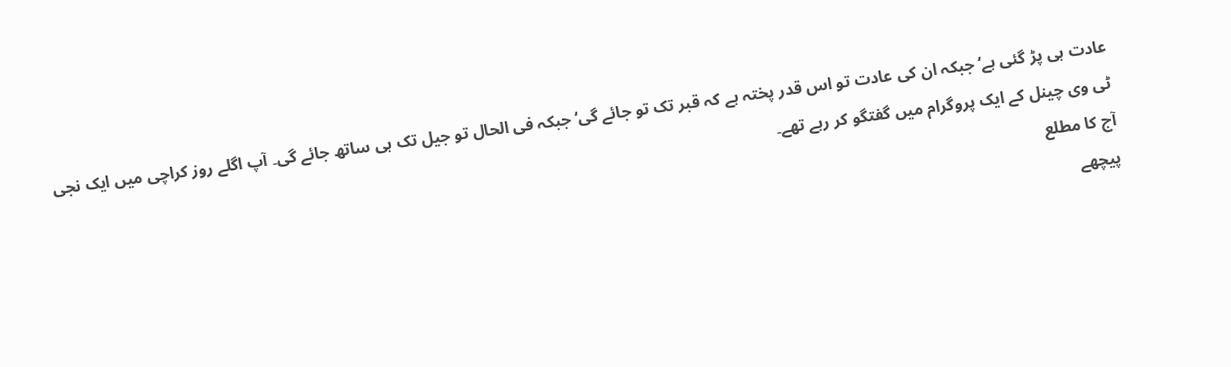عادت ہی پڑ گئی ہے‘ جبکہ ان کی عادت تو اس قدر پختہ ہے کہ قبر تک تو جائے گی‘ جبکہ فی الحال تو جیل تک ہی ساتھ جائے گی۔ آپ اگلے روز کراچی میں ایک نجی ٹی وی چینل کے ایک پروگرام میں گفتگو کر رہے تھے۔
آج کا مطلع
پیچھے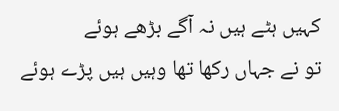کہیں ہٹے ہیں نہ آگے بڑھے ہوئے
تو نے جہاں رکھا تھا وہیں ہیں پڑے ہوئے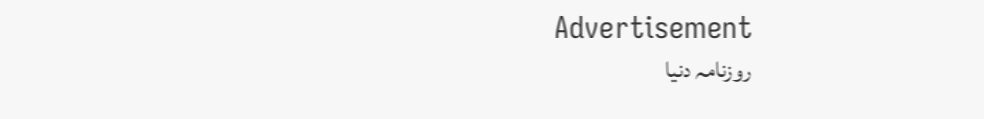Advertisement
روزنامہ دنیا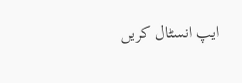ایپ انسٹال کریں